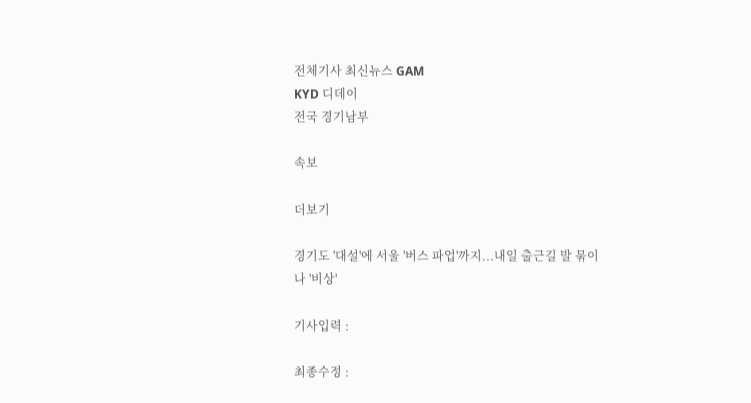전체기사 최신뉴스 GAM
KYD 디데이
전국 경기남부

속보

더보기

경기도 '대설'에 서울 '버스 파업'까지...내일 출근길 발 묶이나 '비상'

기사입력 :

최종수정 :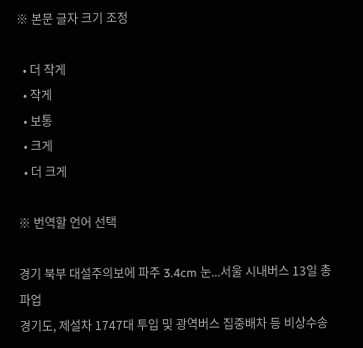※ 본문 글자 크기 조정

  • 더 작게
  • 작게
  • 보통
  • 크게
  • 더 크게

※ 번역할 언어 선택

경기 북부 대설주의보에 파주 3.4cm 눈...서울 시내버스 13일 총파업
경기도, 제설차 1747대 투입 및 광역버스 집중배차 등 비상수송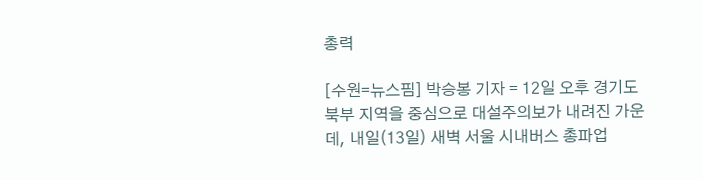총력

[수원=뉴스핌] 박승봉 기자 = 12일 오후 경기도 북부 지역을 중심으로 대설주의보가 내려진 가운데, 내일(13일) 새벽 서울 시내버스 총파업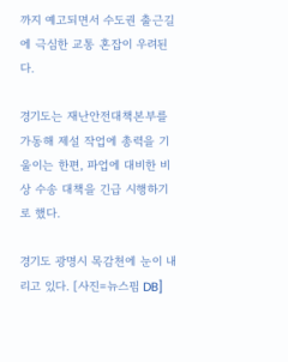까지 예고되면서 수도권 출근길에 극심한 교통 혼잡이 우려된다.

경기도는 재난안전대책본부를 가동해 제설 작업에 총력을 기울이는 한편, 파업에 대비한 비상 수송 대책을 긴급 시행하기로 했다.

경기도 광명시 목감천에 눈이 내리고 있다. [사진=뉴스핌 DB]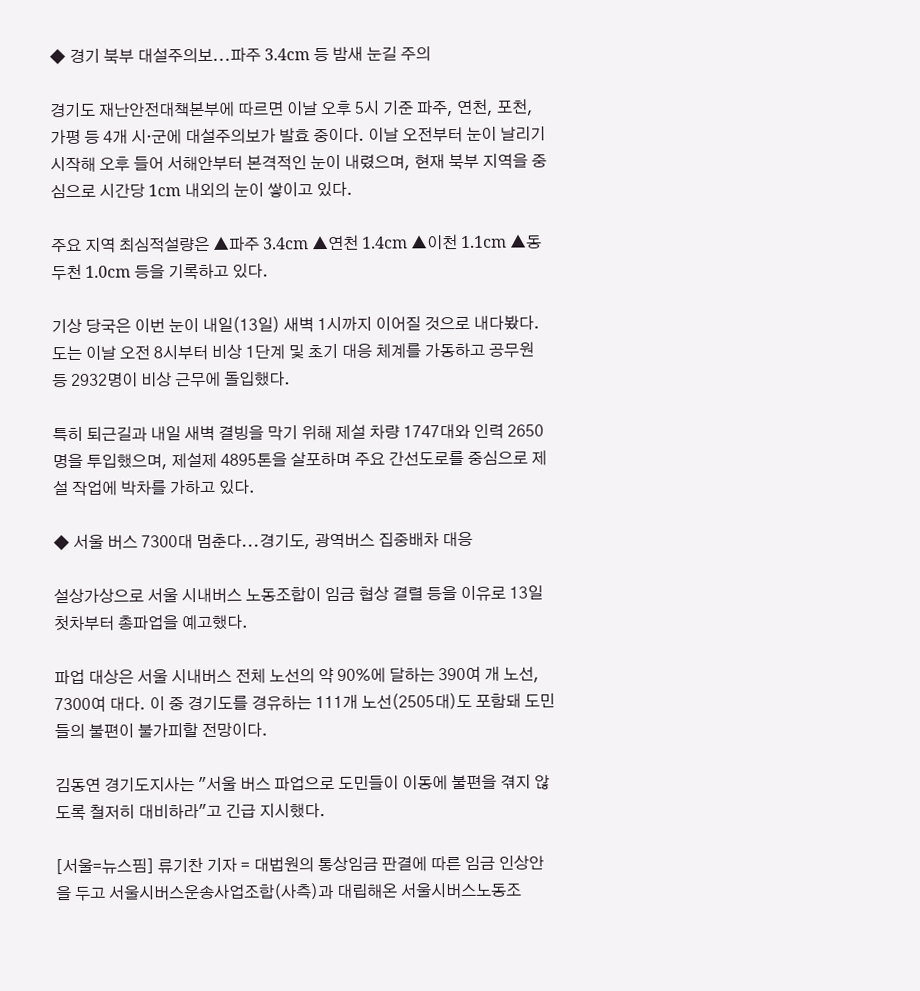◆ 경기 북부 대설주의보...파주 3.4cm 등 밤새 눈길 주의

경기도 재난안전대책본부에 따르면 이날 오후 5시 기준 파주, 연천, 포천, 가평 등 4개 시·군에 대설주의보가 발효 중이다. 이날 오전부터 눈이 날리기 시작해 오후 들어 서해안부터 본격적인 눈이 내렸으며, 현재 북부 지역을 중심으로 시간당 1cm 내외의 눈이 쌓이고 있다.

주요 지역 최심적설량은 ▲파주 3.4cm ▲연천 1.4cm ▲이천 1.1cm ▲동두천 1.0cm 등을 기록하고 있다.

기상 당국은 이번 눈이 내일(13일) 새벽 1시까지 이어질 것으로 내다봤다. 도는 이날 오전 8시부터 비상 1단계 및 초기 대응 체계를 가동하고 공무원 등 2932명이 비상 근무에 돌입했다.

특히 퇴근길과 내일 새벽 결빙을 막기 위해 제설 차량 1747대와 인력 2650명을 투입했으며, 제설제 4895톤을 살포하며 주요 간선도로를 중심으로 제설 작업에 박차를 가하고 있다.

◆ 서울 버스 7300대 멈춘다...경기도, 광역버스 집중배차 대응

설상가상으로 서울 시내버스 노동조합이 임금 협상 결렬 등을 이유로 13일 첫차부터 총파업을 예고했다.

파업 대상은 서울 시내버스 전체 노선의 약 90%에 달하는 390여 개 노선, 7300여 대다. 이 중 경기도를 경유하는 111개 노선(2505대)도 포함돼 도민들의 불편이 불가피할 전망이다.

김동연 경기도지사는 "서울 버스 파업으로 도민들이 이동에 불편을 겪지 않도록 철저히 대비하라"고 긴급 지시했다.

[서울=뉴스핌] 류기찬 기자 = 대법원의 통상임금 판결에 따른 임금 인상안을 두고 서울시버스운송사업조합(사측)과 대립해온 서울시버스노동조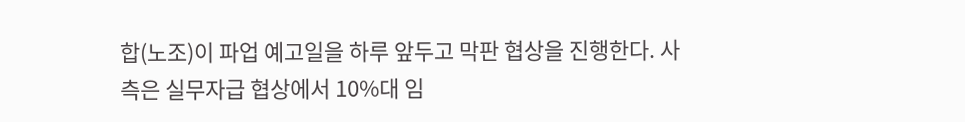합(노조)이 파업 예고일을 하루 앞두고 막판 협상을 진행한다. 사측은 실무자급 협상에서 10%대 임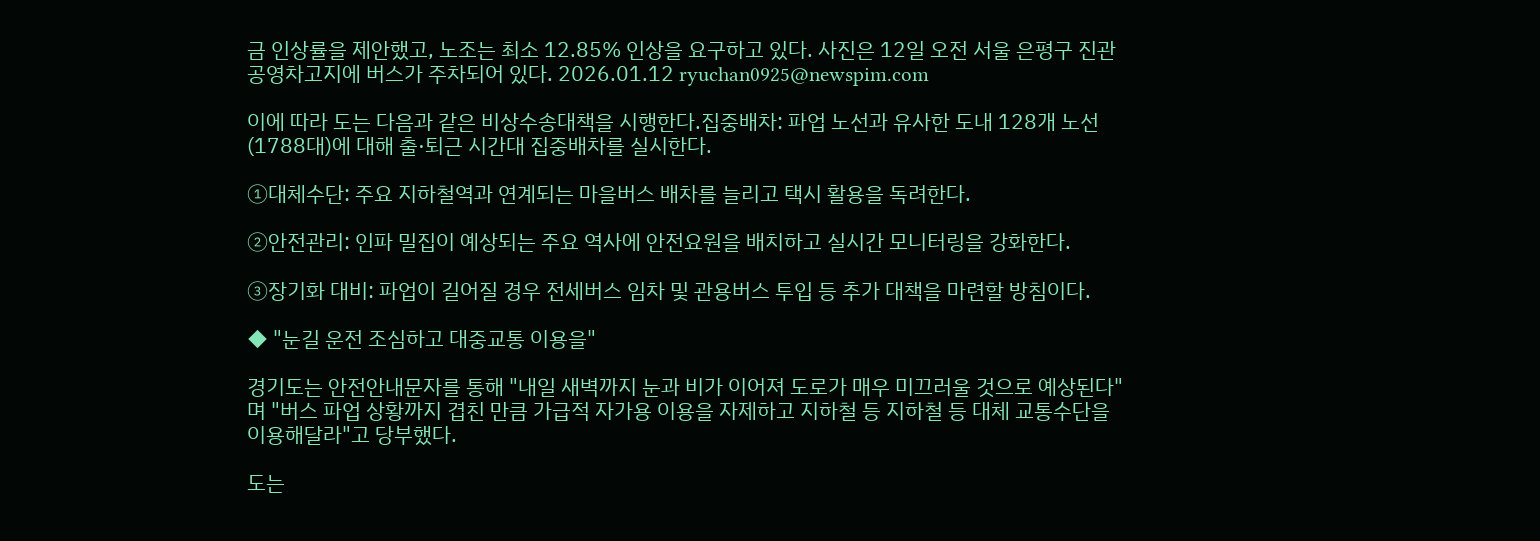금 인상률을 제안했고, 노조는 최소 12.85% 인상을 요구하고 있다. 사진은 12일 오전 서울 은평구 진관공영차고지에 버스가 주차되어 있다. 2026.01.12 ryuchan0925@newspim.com

이에 따라 도는 다음과 같은 비상수송대책을 시행한다.집중배차: 파업 노선과 유사한 도내 128개 노선(1788대)에 대해 출·퇴근 시간대 집중배차를 실시한다.

①대체수단: 주요 지하철역과 연계되는 마을버스 배차를 늘리고 택시 활용을 독려한다.

②안전관리: 인파 밀집이 예상되는 주요 역사에 안전요원을 배치하고 실시간 모니터링을 강화한다.

③장기화 대비: 파업이 길어질 경우 전세버스 임차 및 관용버스 투입 등 추가 대책을 마련할 방침이다.

◆ "눈길 운전 조심하고 대중교통 이용을"

경기도는 안전안내문자를 통해 "내일 새벽까지 눈과 비가 이어져 도로가 매우 미끄러울 것으로 예상된다"며 "버스 파업 상황까지 겹친 만큼 가급적 자가용 이용을 자제하고 지하철 등 지하철 등 대체 교통수단을 이용해달라"고 당부했다.

도는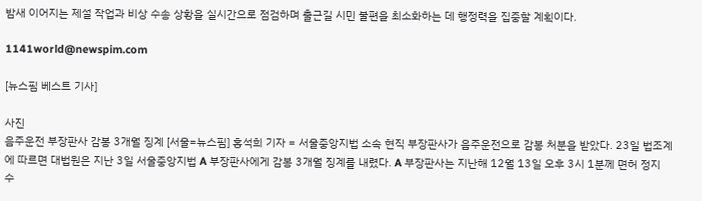밤새 이어지는 제설 작업과 비상 수송 상황을 실시간으로 점검하며 출근길 시민 불편을 최소화하는 데 행정력을 집중할 계획이다.

1141world@newspim.com

[뉴스핌 베스트 기사]

사진
음주운전 부장판사 감봉 3개월 징계 [서울=뉴스핌] 홍석희 기자 = 서울중앙지법 소속 현직 부장판사가 음주운전으로 감봉 처분을 받았다. 23일 법조계에 따르면 대법원은 지난 3일 서울중앙지법 A 부장판사에게 감봉 3개월 징계를 내렸다. A 부장판사는 지난해 12월 13일 오후 3시 1분께 면허 정지 수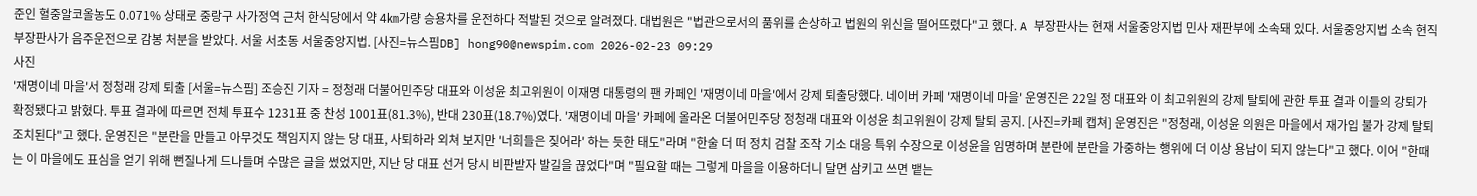준인 혈중알코올농도 0.071% 상태로 중랑구 사가정역 근처 한식당에서 약 4㎞가량 승용차를 운전하다 적발된 것으로 알려졌다. 대법원은 "법관으로서의 품위를 손상하고 법원의 위신을 떨어뜨렸다"고 했다. A 부장판사는 현재 서울중앙지법 민사 재판부에 소속돼 있다. 서울중앙지법 소속 현직 부장판사가 음주운전으로 감봉 처분을 받았다. 서울 서초동 서울중앙지법. [사진=뉴스핌DB] hong90@newspim.com 2026-02-23 09:29
사진
'재명이네 마을'서 정청래 강제 퇴출 [서울=뉴스핌] 조승진 기자 = 정청래 더불어민주당 대표와 이성윤 최고위원이 이재명 대통령의 팬 카페인 '재명이네 마을'에서 강제 퇴출당했다. 네이버 카페 '재명이네 마을' 운영진은 22일 정 대표와 이 최고위원의 강제 탈퇴에 관한 투표 결과 이들의 강퇴가 확정됐다고 밝혔다. 투표 결과에 따르면 전체 투표수 1231표 중 찬성 1001표(81.3%), 반대 230표(18.7%)였다. '재명이네 마을' 카페에 올라온 더불어민주당 정청래 대표와 이성윤 최고위원이 강제 탈퇴 공지. [사진=카페 캡쳐] 운영진은 "정청래, 이성윤 의원은 마을에서 재가입 불가 강제 탈퇴 조치된다"고 했다. 운영진은 "분란을 만들고 아무것도 책임지지 않는 당 대표, 사퇴하라 외쳐 보지만 '너희들은 짖어라' 하는 듯한 태도"라며 "한술 더 떠 정치 검찰 조작 기소 대응 특위 수장으로 이성윤을 임명하며 분란에 분란을 가중하는 행위에 더 이상 용납이 되지 않는다"고 했다. 이어 "한때는 이 마을에도 표심을 얻기 위해 뻔질나게 드나들며 수많은 글을 썼었지만, 지난 당 대표 선거 당시 비판받자 발길을 끊었다"며 "필요할 때는 그렇게 마을을 이용하더니 달면 삼키고 쓰면 뱉는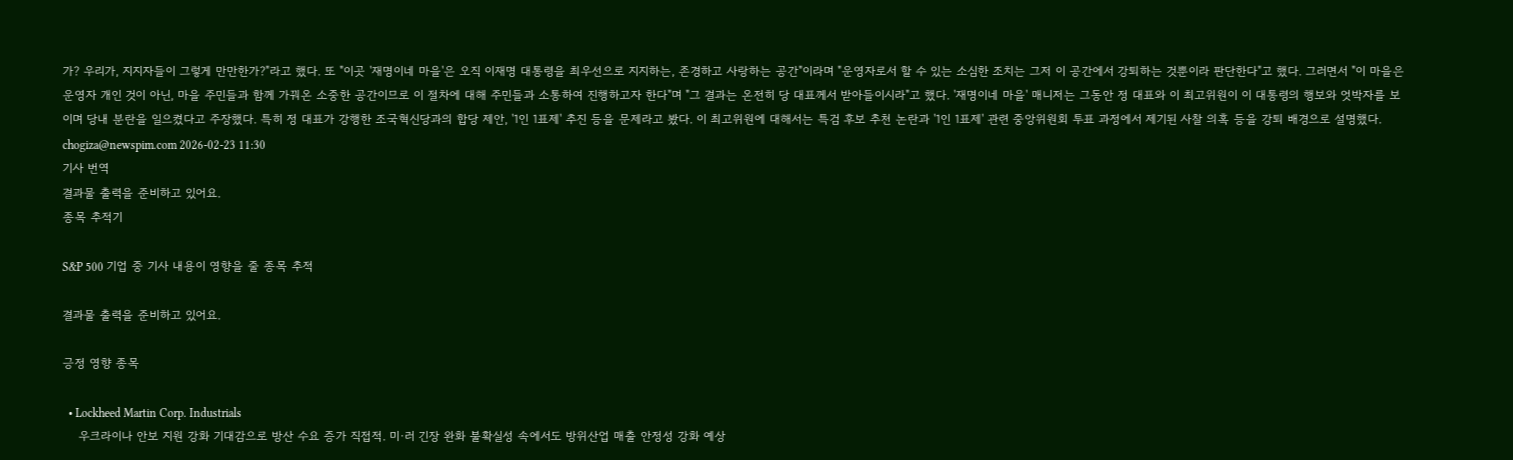가? 우리가, 지지자들이 그렇게 만만한가?"라고 했다. 또 "이곳 '재명이네 마을'은 오직 이재명 대통령을 최우선으로 지지하는, 존경하고 사랑하는 공간"이라며 "운영자로서 할 수 있는 소심한 조치는 그저 이 공간에서 강퇴하는 것뿐이라 판단한다"고 했다. 그러면서 "이 마을은 운영자 개인 것이 아닌, 마을 주민들과 함께 가꿔온 소중한 공간이므로 이 절차에 대해 주민들과 소통하여 진행하고자 한다"며 "그 결과는 온전히 당 대표께서 받아들이시라"고 했다. '재명이네 마을' 매니저는 그동안 정 대표와 이 최고위원이 이 대통령의 행보와 엇박자를 보이며 당내 분란을 일으켰다고 주장했다. 특히 정 대표가 강행한 조국혁신당과의 합당 제안, '1인 1표제' 추진 등을 문제라고 봤다. 이 최고위원에 대해서는 특검 후보 추천 논란과 '1인 1표제' 관련 중앙위원회 투표 과정에서 제기된 사찰 의혹 등을 강퇴 배경으로 설명했다.  chogiza@newspim.com 2026-02-23 11:30
기사 번역
결과물 출력을 준비하고 있어요.
종목 추적기

S&P 500 기업 중 기사 내용이 영향을 줄 종목 추적

결과물 출력을 준비하고 있어요.

긍정 영향 종목

  • Lockheed Martin Corp. Industrials
    우크라이나 안보 지원 강화 기대감으로 방산 수요 증가 직접적. 미·러 긴장 완화 불확실성 속에서도 방위산업 매출 안정성 강화 예상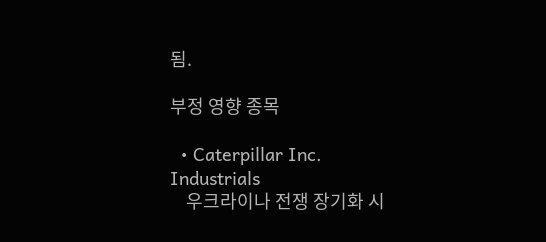됨.

부정 영향 종목

  • Caterpillar Inc. Industrials
    우크라이나 전쟁 장기화 시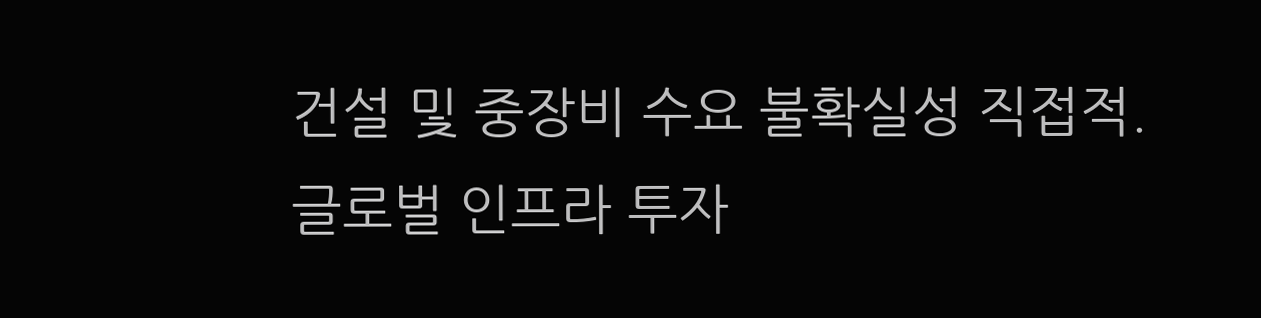건설 및 중장비 수요 불확실성 직접적. 글로벌 인프라 투자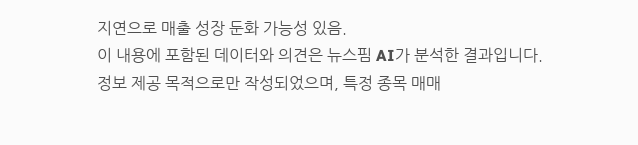지연으로 매출 성장 둔화 가능성 있음.
이 내용에 포함된 데이터와 의견은 뉴스핌 AI가 분석한 결과입니다. 정보 제공 목적으로만 작성되었으며, 특정 종목 매매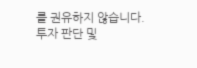를 권유하지 않습니다. 투자 판단 및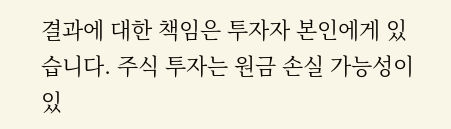결과에 대한 책임은 투자자 본인에게 있습니다. 주식 투자는 원금 손실 가능성이 있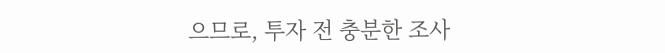으므로, 투자 전 충분한 조사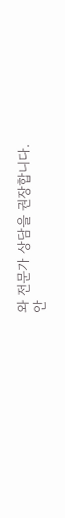와 전문가 상담을 권장합니다.
안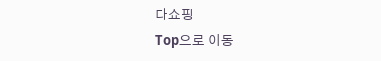다쇼핑
Top으로 이동